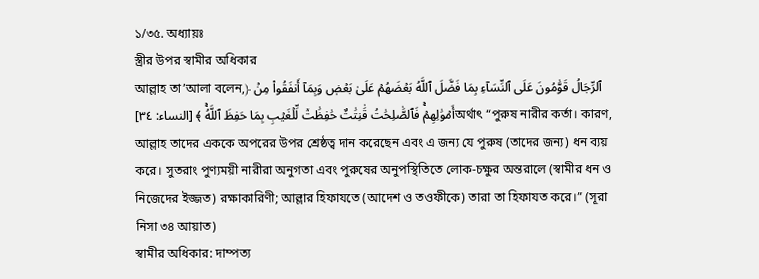১/৩৫. অধ্যায়ঃ
স্ত্রীর উপর স্বামীর অধিকার
আল্লাহ তা’আলা বলেন,﴿ ٱلرِّجَالُ قَوَّٰمُونَ عَلَى ٱلنِّسَآءِ بِمَا فَضَّلَ ٱللَّهُ بَعۡضَهُمۡ عَلَىٰ بَعۡضٖ وَبِمَآ أَنفَقُواْ مِنۡ أَمۡوَٰلِهِمۡۚ فَٱلصَّٰلِحَٰتُ قَٰنِتَٰتٌ حَٰفِظَٰتٞ لِّلۡغَيۡبِ بِمَا حَفِظَ ٱللَّهُۚ ﴾ [النساء: ٣٤]অর্থাৎ “পুরুষ নারীর কর্তা। কারণ, আল্লাহ তাদের এককে অপরের উপর শ্রেষ্ঠত্ব দান করেছেন এবং এ জন্য যে পুরুষ (তাদের জন্য) ধন ব্যয় করে। সুতরাং পুণ্যময়ী নারীরা অনুগতা এবং পুরুষের অনুপস্থিতিতে লোক-চক্ষুর অন্তরালে (স্বামীর ধন ও নিজেদের ইজ্জত) রক্ষাকারিণী; আল্লার হিফাযতে (আদেশ ও তওফীকে) তারা তা হিফাযত করে।” (সূরা নিসা ৩৪ আয়াত)
স্বামীর অধিকার: দাম্পত্য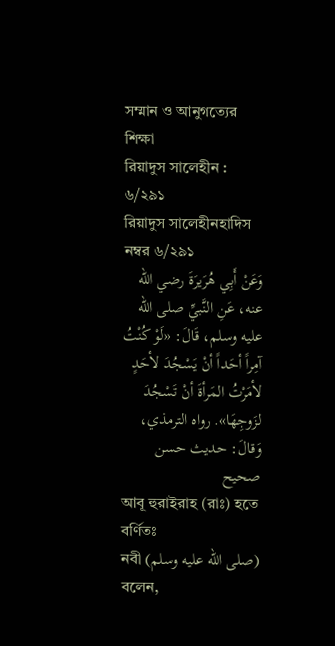সম্মান ও আনুগত্যের শিক্ষা
রিয়াদুস সালেহীন : ৬/২৯১
রিয়াদুস সালেহীনহাদিস নম্বর ৬/২৯১
وَعَنْ أَبِي هُرَيرَةَ رضي الله عنه، عَنِ النَّبيِّ صلى الله عليه وسلم، قَالَ: «لَوْ كُنْتُ آمِراً أحَداً أنْ يَسْجُدَ لأحَدٍ لأمَرْتُ المَرأةَ أنْ تَسْجُدَ لزَوجِهَا». رواه الترمذي، وَقالَ: حديث حسن صحيح
আবূ হুরাইরাহ (রাঃ) হতে বর্ণিতঃ
নবী (صلى الله عليه وسلم) বলেন,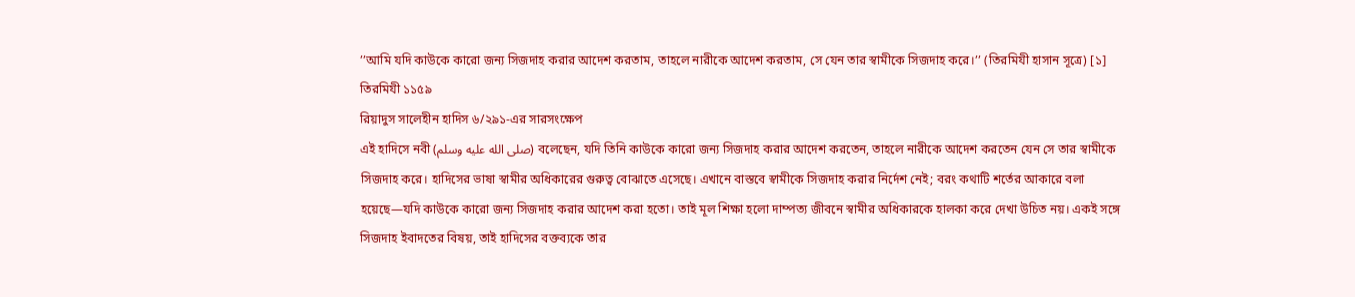’’আমি যদি কাউকে কারো জন্য সিজদাহ করার আদেশ করতাম, তাহলে নারীকে আদেশ করতাম, সে যেন তার স্বামীকে সিজদাহ করে।’’ (তিরমিযী হাসান সূত্রে) [১]
তিরমিযী ১১৫৯
রিয়াদুস সালেহীন হাদিস ৬/২৯১-এর সারসংক্ষেপ
এই হাদিসে নবী (صلى الله عليه وسلم) বলেছেন, যদি তিনি কাউকে কারো জন্য সিজদাহ করার আদেশ করতেন, তাহলে নারীকে আদেশ করতেন যেন সে তার স্বামীকে সিজদাহ করে। হাদিসের ভাষা স্বামীর অধিকারের গুরুত্ব বোঝাতে এসেছে। এখানে বাস্তবে স্বামীকে সিজদাহ করার নির্দেশ নেই; বরং কথাটি শর্তের আকারে বলা হয়েছে—যদি কাউকে কারো জন্য সিজদাহ করার আদেশ করা হতো। তাই মূল শিক্ষা হলো দাম্পত্য জীবনে স্বামীর অধিকারকে হালকা করে দেখা উচিত নয়। একই সঙ্গে সিজদাহ ইবাদতের বিষয়, তাই হাদিসের বক্তব্যকে তার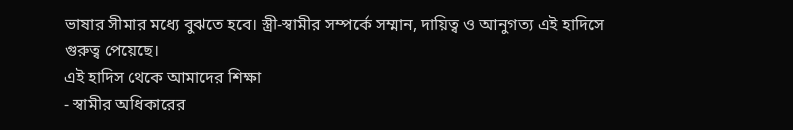ভাষার সীমার মধ্যে বুঝতে হবে। স্ত্রী-স্বামীর সম্পর্কে সম্মান, দায়িত্ব ও আনুগত্য এই হাদিসে গুরুত্ব পেয়েছে।
এই হাদিস থেকে আমাদের শিক্ষা
- স্বামীর অধিকারের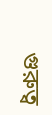গুরুত্ব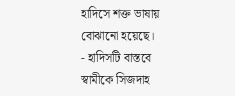হাদিসে শক্ত ভাষায় বোঝানো হয়েছে।
- হাদিসটি বাস্তবে স্বামীকে সিজদাহ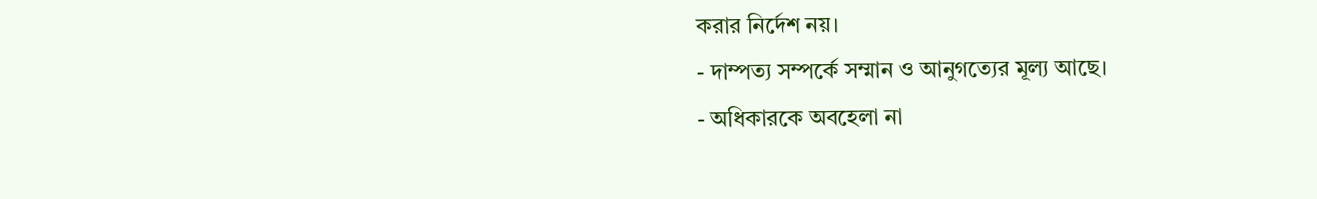করার নির্দেশ নয়।
- দাম্পত্য সম্পর্কে সম্মান ও আনুগত্যের মূল্য আছে।
- অধিকারকে অবহেলা না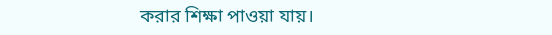করার শিক্ষা পাওয়া যায়।